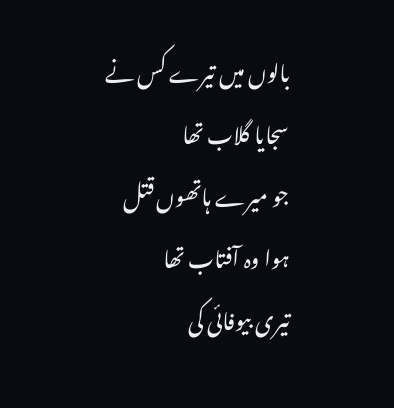بالوں میں تیرے کس نے سجایا گلاب تھا
جو میرے ہاتھوں قتل ہوا وہ آفتاب تھا
تیری بیوفائی کی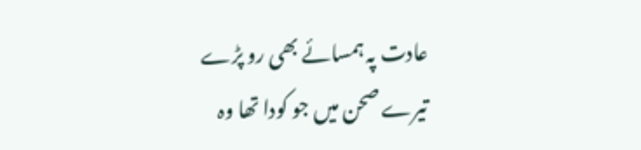عادت پہ ہمسائے بھی رو پڑے
تیرے صحن میں جو کودا تھا وہ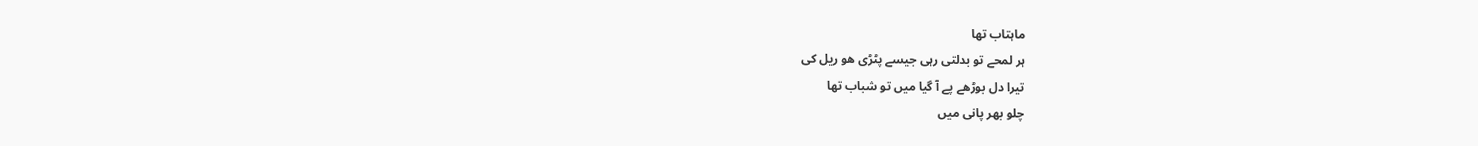ماہتاب تھا
ہر لمحے تو بدلتی رہی جیسے پٹڑی ھو ریل کی
تیرا دل بوڑھے پے آ گیا میں تو شباب تھا
چلو بھر پانی میں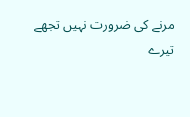مرنے کی ضرورت نہیں تجھے
تیرے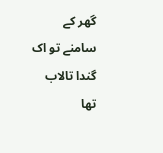گھر کے سامنے تو اک گندا تالاب تھا